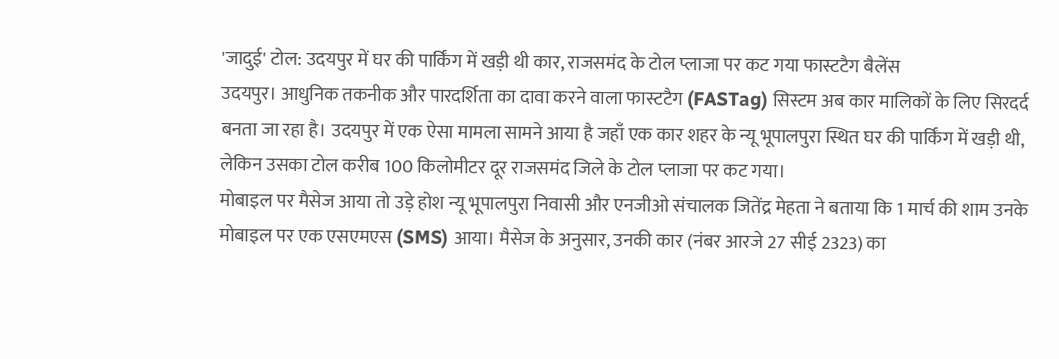'जादुई' टोल: उदयपुर में घर की पार्किंग में खड़ी थी कार, राजसमंद के टोल प्लाजा पर कट गया फास्टटैग बैलेंस
उदयपुर। आधुनिक तकनीक और पारदर्शिता का दावा करने वाला फास्टटैग (FASTag) सिस्टम अब कार मालिकों के लिए सिरदर्द बनता जा रहा है। उदयपुर में एक ऐसा मामला सामने आया है जहाँ एक कार शहर के न्यू भूपालपुरा स्थित घर की पार्किंग में खड़ी थी, लेकिन उसका टोल करीब 100 किलोमीटर दूर राजसमंद जिले के टोल प्लाजा पर कट गया।
मोबाइल पर मैसेज आया तो उड़े होश न्यू भूपालपुरा निवासी और एनजीओ संचालक जितेंद्र मेहता ने बताया कि 1 मार्च की शाम उनके मोबाइल पर एक एसएमएस (SMS) आया। मैसेज के अनुसार, उनकी कार (नंबर आरजे 27 सीई 2323) का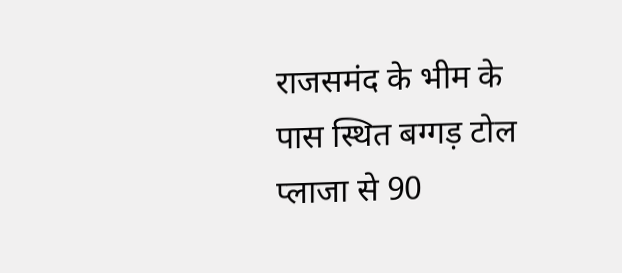राजसमंद के भीम के पास स्थित बग्गड़ टोल प्लाजा से 90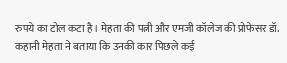रुपये का टोल कटा है। मेहता की पत्नी और एमजी कॉलेज की प्रोफेसर डॉ. कहानी मेहता ने बताया कि उनकी कार पिछले कई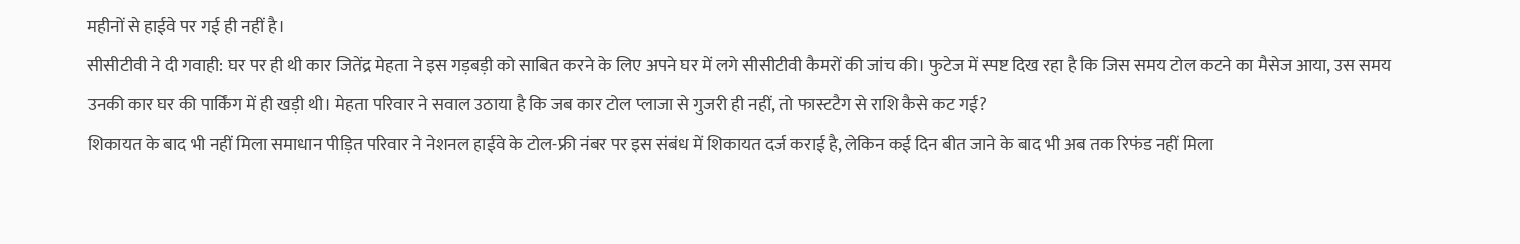महीनों से हाईवे पर गई ही नहीं है।
सीसीटीवी ने दी गवाही: घर पर ही थी कार जितेंद्र मेहता ने इस गड़बड़ी को साबित करने के लिए अपने घर में लगे सीसीटीवी कैमरों की जांच की। फुटेज में स्पष्ट दिख रहा है कि जिस समय टोल कटने का मैसेज आया, उस समय उनकी कार घर की पार्किंग में ही खड़ी थी। मेहता परिवार ने सवाल उठाया है कि जब कार टोल प्लाजा से गुजरी ही नहीं, तो फास्टटैग से राशि कैसे कट गई?
शिकायत के बाद भी नहीं मिला समाधान पीड़ित परिवार ने नेशनल हाईवे के टोल-फ्री नंबर पर इस संबंध में शिकायत दर्ज कराई है, लेकिन कई दिन बीत जाने के बाद भी अब तक रिफंड नहीं मिला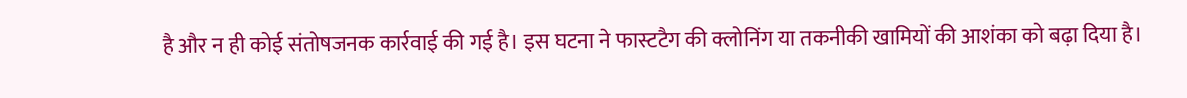है और न ही कोई संतोषजनक कार्रवाई की गई है। इस घटना ने फास्टटैग की क्लोनिंग या तकनीकी खामियों की आशंका को बढ़ा दिया है।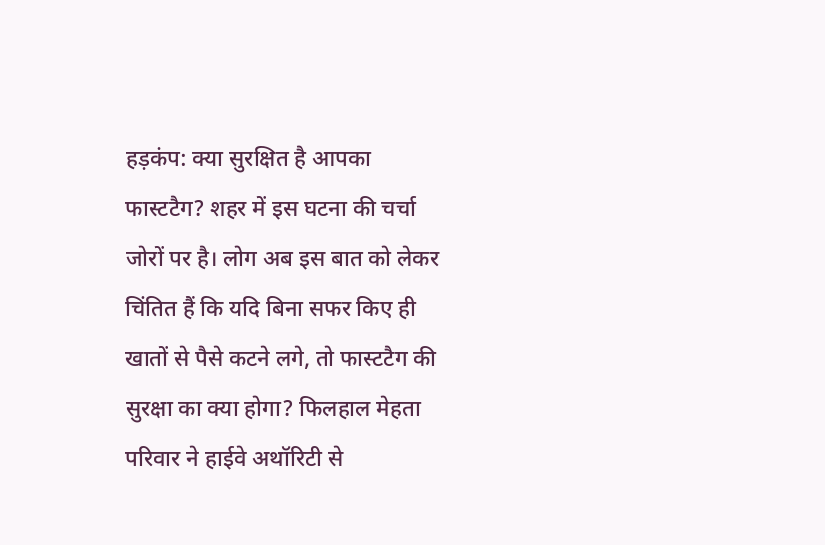हड़कंप: क्या सुरक्षित है आपका फास्टटैग? शहर में इस घटना की चर्चा जोरों पर है। लोग अब इस बात को लेकर चिंतित हैं कि यदि बिना सफर किए ही खातों से पैसे कटने लगे, तो फास्टटैग की सुरक्षा का क्या होगा? फिलहाल मेहता परिवार ने हाईवे अथॉरिटी से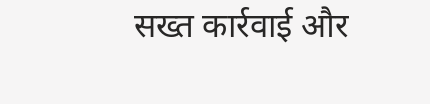सख्त कार्रवाई और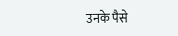उनके पैसे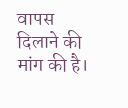वापस दिलाने की मांग की है।